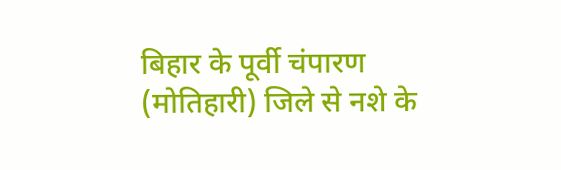बिहार के पूर्वी चंपारण (मोतिहारी) जिले से नशे के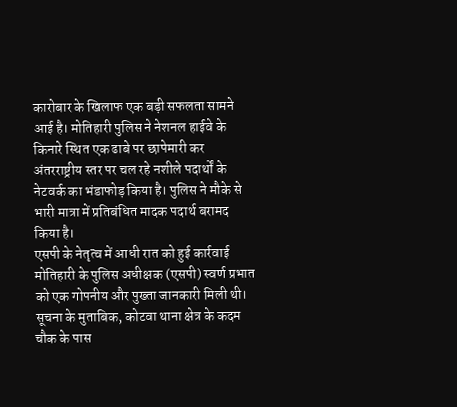कारोबार के खिलाफ एक बड़ी सफलता सामने आई है। मोतिहारी पुलिस ने नेशनल हाईवे के किनारे स्थित एक ढाबे पर छापेमारी कर अंतरराष्ट्रीय स्तर पर चल रहे नशीले पदार्थों के नेटवर्क का भंडाफोड़ किया है। पुलिस ने मौके से भारी मात्रा में प्रतिबंधित मादक पदार्थ बरामद किया है।
एसपी के नेतृत्व में आधी रात को हुई कार्रवाई
मोतिहारी के पुलिस अधीक्षक (एसपी) स्वर्ण प्रभात को एक गोपनीय और पुख्ता जानकारी मिली थी। सूचना के मुताबिक, कोटवा थाना क्षेत्र के कदम चौक के पास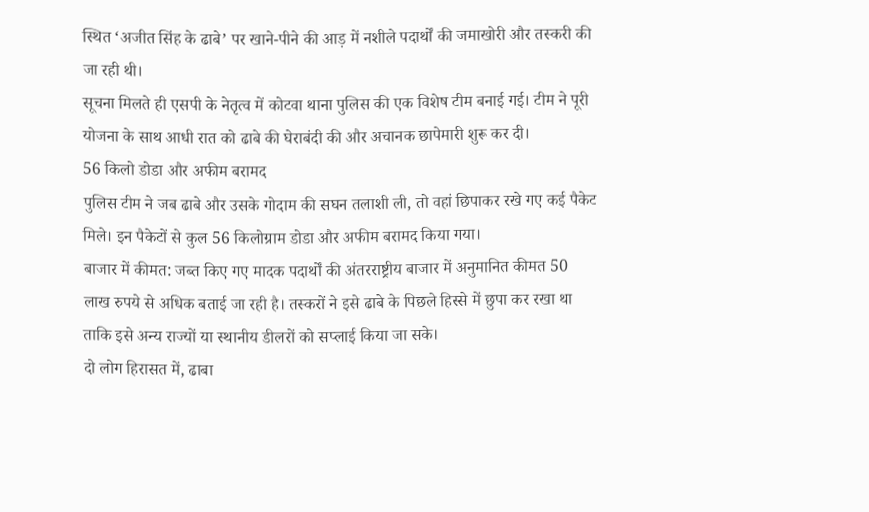स्थित ‘अजीत सिंह के ढाबे’ पर खाने-पीने की आड़ में नशीले पदार्थों की जमाखोरी और तस्करी की जा रही थी।
सूचना मिलते ही एसपी के नेतृत्व में कोटवा थाना पुलिस की एक विशेष टीम बनाई गई। टीम ने पूरी योजना के साथ आधी रात को ढाबे की घेराबंदी की और अचानक छापेमारी शुरू कर दी।
56 किलो डोडा और अफीम बरामद
पुलिस टीम ने जब ढाबे और उसके गोदाम की सघन तलाशी ली, तो वहां छिपाकर रखे गए कई पैकेट मिले। इन पैकेटों से कुल 56 किलोग्राम डोडा और अफीम बरामद किया गया।
बाजार में कीमत: जब्त किए गए मादक पदार्थों की अंतरराष्ट्रीय बाजार में अनुमानित कीमत 50 लाख रुपये से अधिक बताई जा रही है। तस्करों ने इसे ढाबे के पिछले हिस्से में छुपा कर रखा था ताकि इसे अन्य राज्यों या स्थानीय डीलरों को सप्लाई किया जा सके।
दो लोग हिरासत में, ढाबा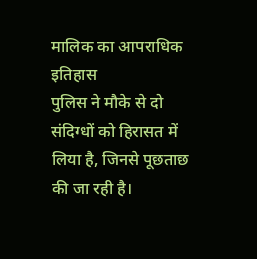मालिक का आपराधिक इतिहास
पुलिस ने मौके से दो संदिग्धों को हिरासत में लिया है, जिनसे पूछताछ की जा रही है।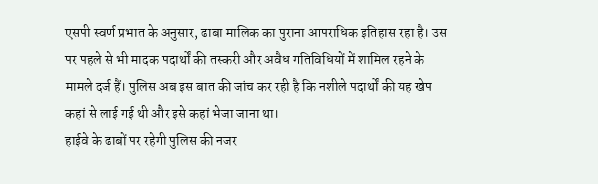एसपी स्वर्ण प्रभात के अनुसार, ढाबा मालिक का पुराना आपराधिक इतिहास रहा है। उस पर पहले से भी मादक पदार्थों की तस्करी और अवैध गतिविधियों में शामिल रहने के मामले दर्ज हैं। पुलिस अब इस बात की जांच कर रही है कि नशीले पदार्थों की यह खेप कहां से लाई गई थी और इसे कहां भेजा जाना था।
हाईवे के ढाबों पर रहेगी पुलिस की नजर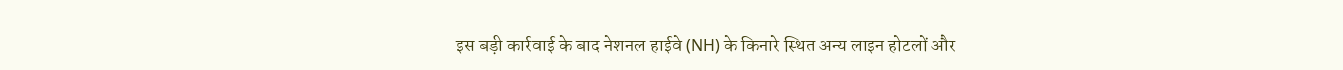इस बड़ी कार्रवाई के बाद नेशनल हाईवे (NH) के किनारे स्थित अन्य लाइन होटलों और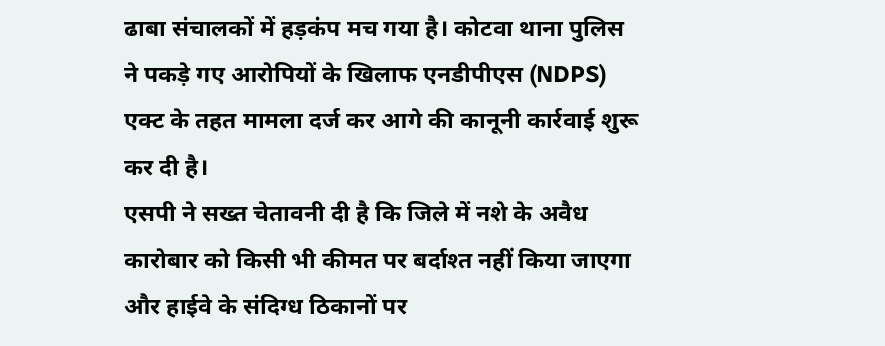ढाबा संचालकों में हड़कंप मच गया है। कोटवा थाना पुलिस ने पकड़े गए आरोपियों के खिलाफ एनडीपीएस (NDPS) एक्ट के तहत मामला दर्ज कर आगे की कानूनी कार्रवाई शुरू कर दी है।
एसपी ने सख्त चेतावनी दी है कि जिले में नशे के अवैध कारोबार को किसी भी कीमत पर बर्दाश्त नहीं किया जाएगा और हाईवे के संदिग्ध ठिकानों पर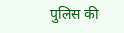पुलिस की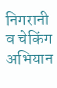निगरानी व चेकिंग अभियान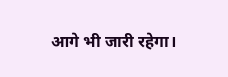आगे भी जारी रहेगा।